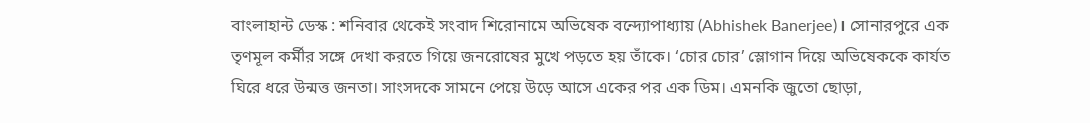বাংলাহান্ট ডেস্ক : শনিবার থেকেই সংবাদ শিরোনামে অভিষেক বন্দ্যোপাধ্যায় (Abhishek Banerjee)। সোনারপুরে এক তৃণমূল কর্মীর সঙ্গে দেখা করতে গিয়ে জনরোষের মুখে পড়তে হয় তাঁকে। ‘চোর চোর’ স্লোগান দিয়ে অভিষেককে কার্যত ঘিরে ধরে উন্মত্ত জনতা। সাংসদকে সামনে পেয়ে উড়ে আসে একের পর এক ডিম। এমনকি জুতো ছোড়া,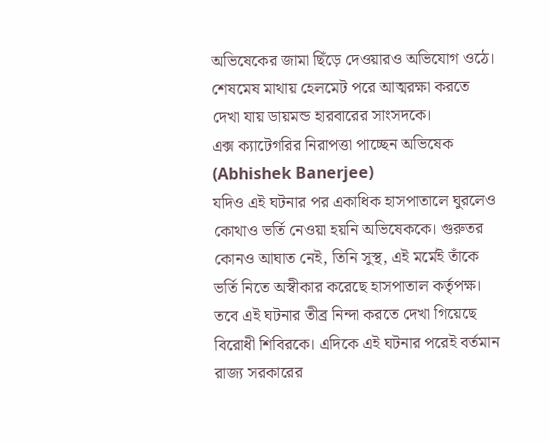অভিষেকের জামা ছিঁড়ে দেওয়ারও অভিযোগ ওঠে। শেষমেষ মাথায় হেলমেট পরে আত্মরক্ষা করতে দেখা যায় ডায়মন্ড হারবারের সাংসদকে।
এক্স ক্যাটেগরির নিরাপত্তা পাচ্ছেন অভিষেক (Abhishek Banerjee)
যদিও এই ঘটনার পর একাধিক হাসপাতালে ঘুরলেও কোথাও ভর্তি নেওয়া হয়নি অভিষেককে। গুরুতর কোনও আঘাত নেই, তিনি সুস্থ, এই মর্মেই তাঁকে ভর্তি নিতে অস্বীকার করেছে হাসপাতাল কর্তৃপক্ষ। তবে এই ঘটনার তীব্র নিন্দা করতে দেখা গিয়েছে বিরোধী শিবিরকে। এদিকে এই ঘটনার পরেই বর্তমান রাজ্য সরকারের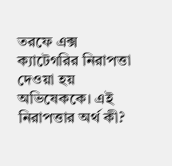তরফে এক্স ক্যাটেগরির নিরাপত্তা দেওয়া হয় অভিষেককে। এই নিরাপত্তার অর্থ কী?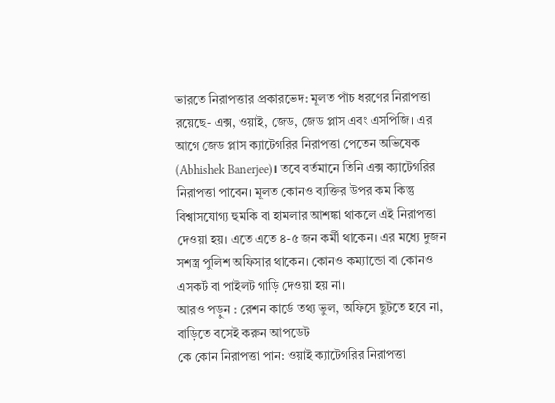ভারতে নিরাপত্তার প্রকারভেদ: মূলত পাঁচ ধরণের নিরাপত্তা রয়েছে- এক্স, ওয়াই, জেড, জেড প্লাস এবং এসপিজি। এর আগে জেড প্লাস ক্যাটেগরির নিরাপত্তা পেতেন অভিষেক (Abhishek Banerjee)। তবে বর্তমানে তিনি এক্স ক্যাটেগরির নিরাপত্তা পাবেন। মূলত কোনও ব্যক্তির উপর কম কিন্তু বিশ্বাসযোগ্য হুমকি বা হামলার আশঙ্কা থাকলে এই নিরাপত্তা দেওয়া হয়। এতে এতে ৪-৫ জন কর্মী থাকেন। এর মধ্যে দুজন সশস্ত্র পুলিশ অফিসার থাকেন। কোনও কম্যান্ডো বা কোনও এসকর্ট বা পাইলট গাড়ি দেওয়া হয় না।
আরও পড়ুন : রেশন কার্ডে তথ্য ভুল, অফিসে ছুটতে হবে না, বাড়িতে বসেই করুন আপডেট
কে কোন নিরাপত্তা পান: ওয়াই ক্যাটেগরির নিরাপত্তা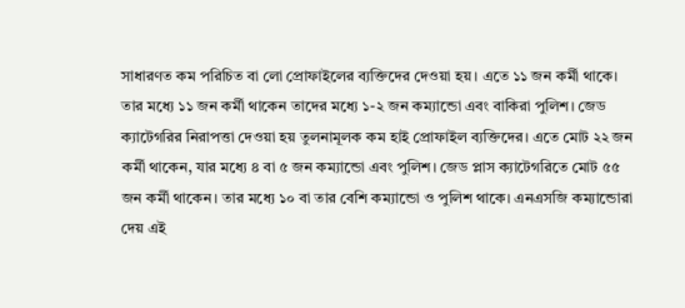সাধারণত কম পরিচিত বা লো প্রোফাইলের ব্যক্তিদের দেওয়া হয়। এতে ১১ জন কর্মী থাকে। তার মধ্যে ১১ জন কর্মী থাকেন তাদের মধ্যে ১-২ জন কম্যান্ডো এবং বাকিরা পুলিশ। জেড ক্যাটেগরির নিরাপত্তা দেওয়া হয় তুলনামূলক কম হাই প্রোফাইল ব্যক্তিদের। এতে মোট ২২ জন কর্মী থাকেন, যার মধ্যে ৪ বা ৫ জন কম্যান্ডো এবং পুলিশ। জেড প্লাস ক্যাটেগরিতে মোট ৫৫ জন কর্মী থাকেন। তার মধ্যে ১০ বা তার বেশি কম্যান্ডো ও পুলিশ থাকে। এনএসজি কম্যান্ডোরা দেয় এই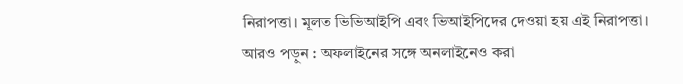নিরাপত্তা। মূলত ভিভিআইপি এবং ভিআইপিদের দেওয়া হয় এই নিরাপত্তা।
আরও পড়ুন : অফলাইনের সঙ্গে অনলাইনেও করা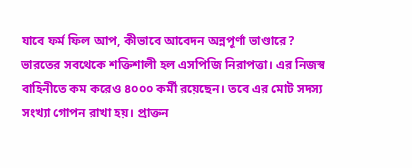যাবে ফর্ম ফিল আপ, কীভাবে আবেদন অন্নপূর্ণা ভাণ্ডারে?
ভারতের সবথেকে শক্তিশালী হল এসপিজি নিরাপত্তা। এর নিজস্ব বাহিনীতে কম করেও ৪০০০ কর্মী রয়েছেন। তবে এর মোট সদস্য সংখ্যা গোপন রাখা হয়। প্রাক্তন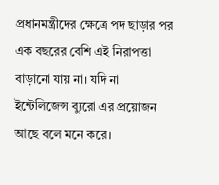প্রধানমন্ত্রীদের ক্ষেত্রে পদ ছাড়ার পর এক বছরের বেশি এই নিরাপত্তা বাড়ানো যায় না। যদি না ইন্টেলিজেন্স ব্যুরো এর প্রয়োজন আছে বলে মনে করে।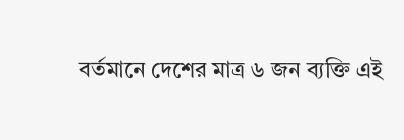বর্তমানে দেশের মাত্র ৬ জন ব্যক্তি এই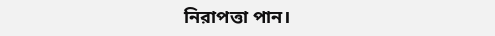নিরাপত্তা পান।